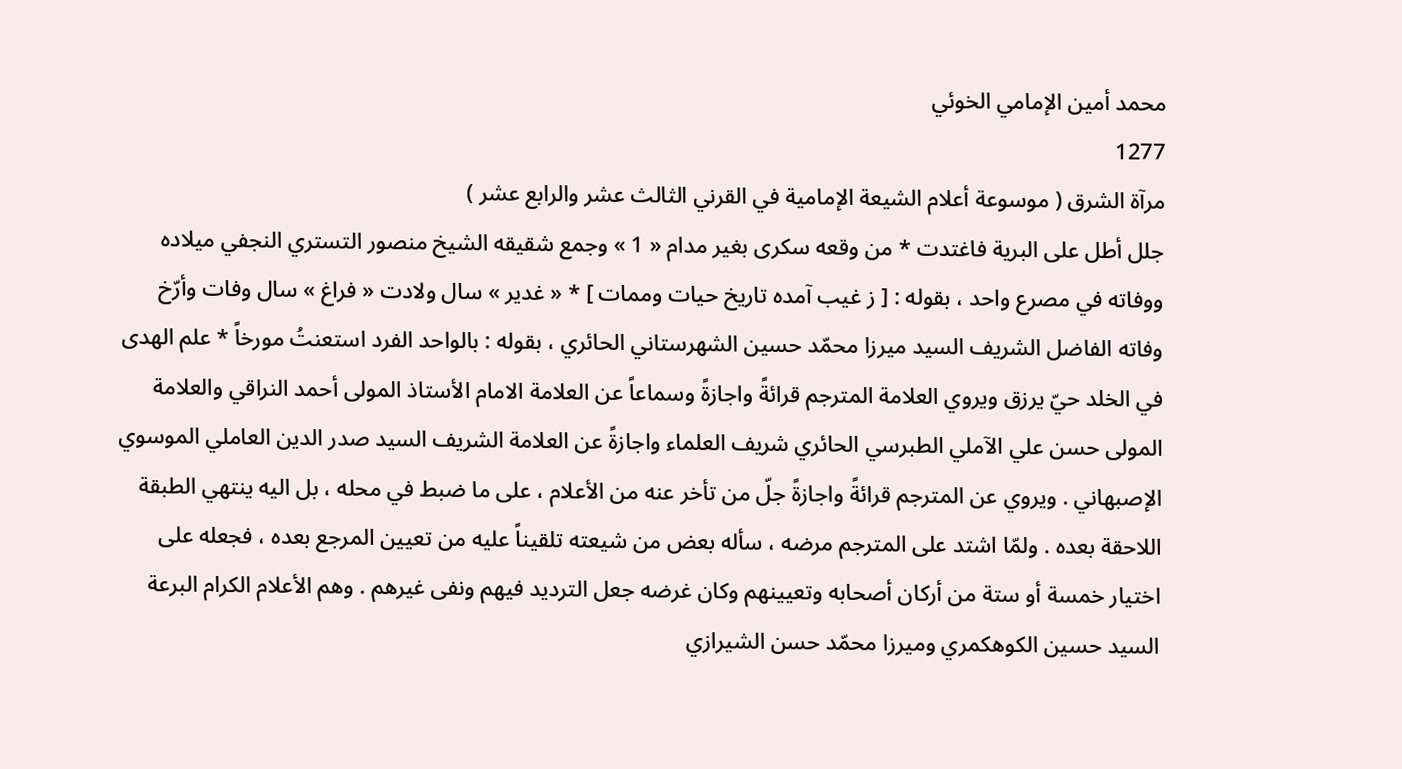محمد أمين الإمامي الخوئي
1277
مرآة الشرق ( موسوعة أعلام الشيعة الإمامية في القرني الثالث عشر والرابع عشر )
جلل أطل على البرية فاغتدت * من وقعه سكرى بغير مدام « 1 » وجمع شقيقه الشيخ منصور التستري النجفي ميلاده ووفاته في مصرع واحد ، بقوله : [ ز غيب آمده تاريخ حيات وممات ] * « غدير » سال ولادت « فراغ » سال وفات وأرّخ وفاته الفاضل الشريف السيد ميرزا محمّد حسين الشهرستاني الحائري ، بقوله : بالواحد الفرد استعنتُ مورخاً * علم الهدى في الخلد حيّ يرزق ويروي العلامة المترجم قرائةً واجازةً وسماعاً عن العلامة الامام الأستاذ المولى أحمد النراقي والعلامة المولى حسن علي الآملي الطبرسي الحائري شريف العلماء واجازةً عن العلامة الشريف السيد صدر الدين العاملي الموسوي الإصبهاني . ويروي عن المترجم قرائةً واجازةً جلّ من تأخر عنه من الأعلام ، على ما ضبط في محله ، بل اليه ينتهي الطبقة اللاحقة بعده . ولمّا اشتد على المترجم مرضه ، سأله بعض من شيعته تلقيناً عليه من تعيين المرجع بعده ، فجعله على اختيار خمسة أو ستة من أركان أصحابه وتعيينهم وكان غرضه جعل الترديد فيهم ونفى غيرهم . وهم الأعلام الكرام البرعة السيد حسين الكوهكمري وميرزا محمّد حسن الشيرازي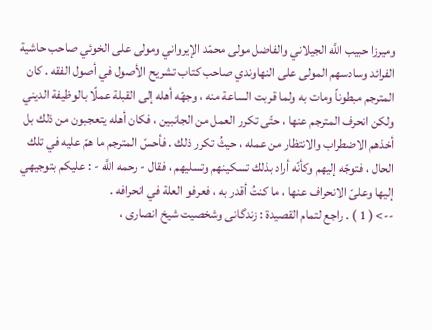وميرزا حبيب اللَّه الجيلاني والفاضل مولى محمّد الإيرواني ومولى على الخوئي صاحب حاشية الفرائد وسادسهم المولى على النهاوندي صاحب كتاب تشريح الأصول في أصول الفقه . كان المترجم مبطوناً ومات به ولما قربت الساعة منه ، وجهّه أهله إلى القبلة عملًا بالوظيفة الديني ولكن انحرف المترجم عنها ، حتّى تكرر العمل من الجانبين ، فكان أهله يتعجبون من ذلك بل أخذهم الاضطراب والانتظار من عمله ، حيثُ تكرر ذلك . فأحسّ المترجم ما همّ عليه في تلك الحال ، فتوجّه إليهم وكأنّه أراد بذلك تسكينهم وتسليهم ، فقال - رحمه اللَّه - : عليكم بتوجيهي إليها وعلىّ الانحراف عنها ، ما كنتُ أقدر به ، فعرفو العلة في انحرافه .
--> ( 1 ) . راجع لتمام القصيدة : زندگانى وشخصيت شيخ انصارى ،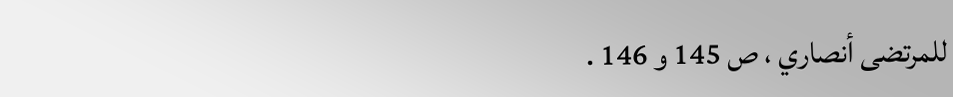للمرتضى أنصاري ، ص 145 و 146 .